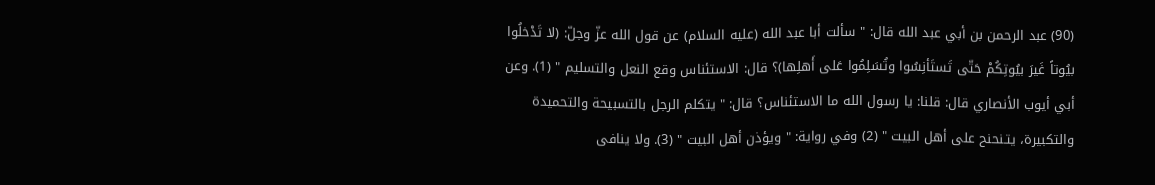(90) عبد الرحمن بن أبي عبد الله قال: " سألت أبا عبد الله (عليه السلام) عن قول الله عزّ وجلّ: (لا تَدْخلُوا بيُوتاً غَيرَ بيُوتِكُمْ حَتّى تَستَأنِسُوا وتُسَلِمُوا عَلى أَهلِها)؟ قال: الاستئناس وقع النعل والتسليم " (1). وعن أبي أيوب الأنصاري قال: قلنا: يا رسول الله ما الاستئناس؟ قال: " يتكلم الرجل بالتسبيحة والتحميدة والتكبيرة، يتـنحنح على أهل البيت " (2) وفي رواية: " ويؤذن أهل البيت " (3). ولا ينافى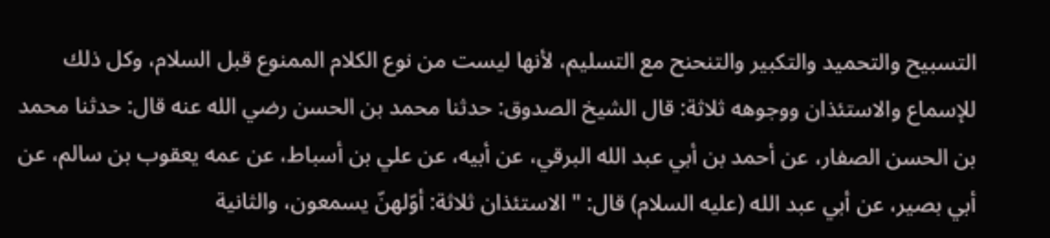التسبيح والتحميد والتكبير والتنحنح مع التسليم، لأنها ليست من نوع الكلام الممنوع قبل السلام، وكل ذلك للإسماع والاستئذان ووجوهه ثلاثة: قال الشيخ الصدوق: حدثنا محمد بن الحسن رضي الله عنه قال: حدثنا محمد بن الحسن الصفار، عن أحمد بن أبي عبد الله البرقي، عن أبيه، عن علي بن أسباط، عن عمه يعقوب بن سالم، عن أبي بصير، عن أبي عبد الله (عليه السلام) قال: " الاستئذان ثلاثة: أوّلهنّ يسمعون، والثانية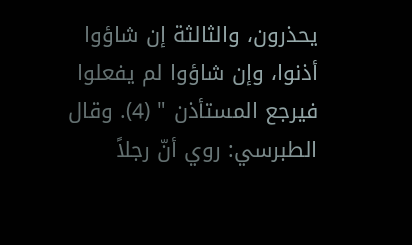يحذرون، والثالثة إن شاؤوا أذنوا، وإن شاؤوا لم يفعلوا فيرجع المستأذن " (4). وقال الطبرسي: روي أنّ رجلاً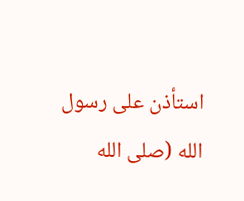استأذن على رسول الله (صلى الله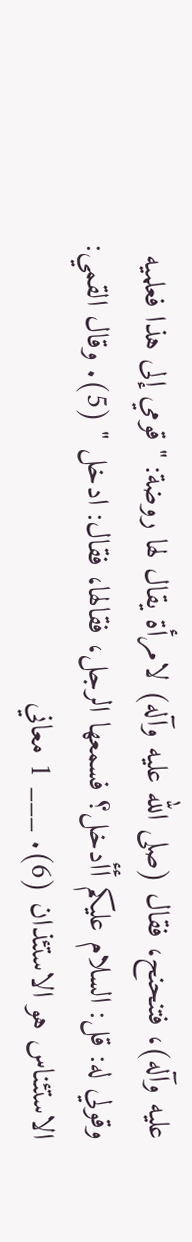عليه وآله)، فتنحنح، فقال (صلى الله عليه وآله) لامرأة يقال لها روضة: " قومي إلى هذا فعلميه وقولي له: قل: السلام عليكم أأدخل؟ فسمعها الرجل، فقالها، فقال: ادخل " (5). وقال القمي: الاستئناس هو الاستئذان (6). ___ 1 معاني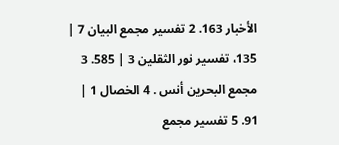الأخبار 163. 2 تفسير مجمع البيان 7 | 135، تفسير نور الثقلين 3 | 585. 3 مجمع البحرين أنس . 4 الخصال 1 | 91. 5 تفسير مجمع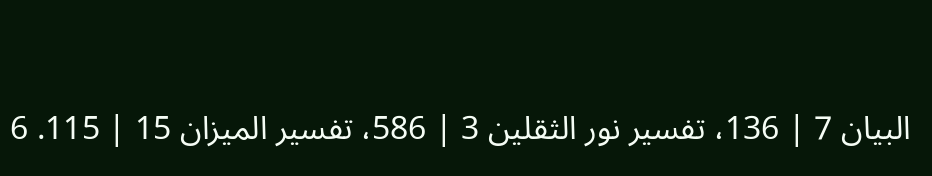البيان 7 | 136، تفسير نور الثقلين 3 | 586، تفسير الميزان 15 | 115. 6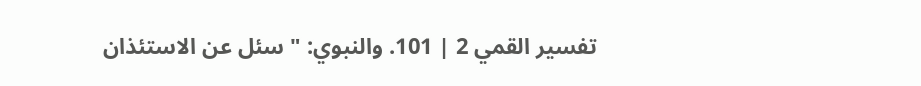تفسير القمي 2 | 101. والنبوي: " سئل عن الاستئذان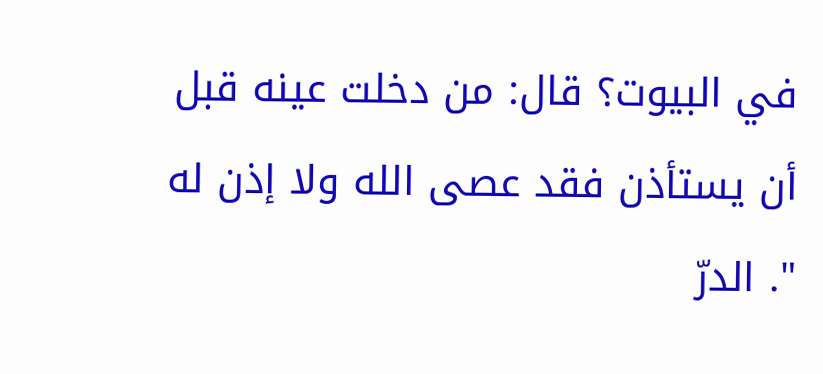في البيوت؟ قال: من دخلت عينه قبل أن يستأذن فقد عصى الله ولا إذن له ". الدرّ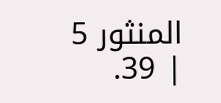المنثور 5 | 39.